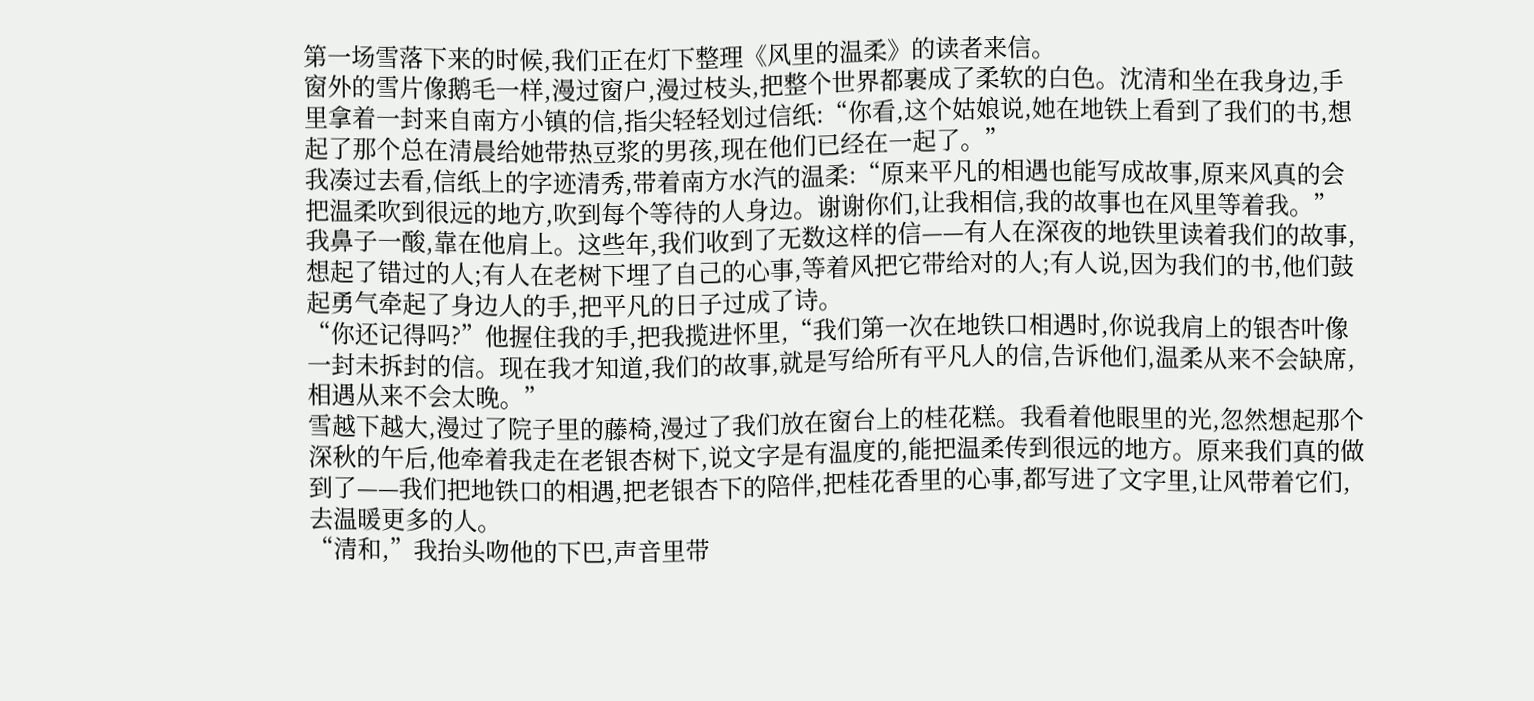第一场雪落下来的时候,我们正在灯下整理《风里的温柔》的读者来信。
窗外的雪片像鹅毛一样,漫过窗户,漫过枝头,把整个世界都裹成了柔软的白色。沈清和坐在我身边,手里拿着一封来自南方小镇的信,指尖轻轻划过信纸:“你看,这个姑娘说,她在地铁上看到了我们的书,想起了那个总在清晨给她带热豆浆的男孩,现在他们已经在一起了。”
我凑过去看,信纸上的字迹清秀,带着南方水汽的温柔:“原来平凡的相遇也能写成故事,原来风真的会把温柔吹到很远的地方,吹到每个等待的人身边。谢谢你们,让我相信,我的故事也在风里等着我。”
我鼻子一酸,靠在他肩上。这些年,我们收到了无数这样的信——有人在深夜的地铁里读着我们的故事,想起了错过的人;有人在老树下埋了自己的心事,等着风把它带给对的人;有人说,因为我们的书,他们鼓起勇气牵起了身边人的手,把平凡的日子过成了诗。
“你还记得吗?”他握住我的手,把我揽进怀里,“我们第一次在地铁口相遇时,你说我肩上的银杏叶像一封未拆封的信。现在我才知道,我们的故事,就是写给所有平凡人的信,告诉他们,温柔从来不会缺席,相遇从来不会太晚。”
雪越下越大,漫过了院子里的藤椅,漫过了我们放在窗台上的桂花糕。我看着他眼里的光,忽然想起那个深秋的午后,他牵着我走在老银杏树下,说文字是有温度的,能把温柔传到很远的地方。原来我们真的做到了——我们把地铁口的相遇,把老银杏下的陪伴,把桂花香里的心事,都写进了文字里,让风带着它们,去温暖更多的人。
“清和,”我抬头吻他的下巴,声音里带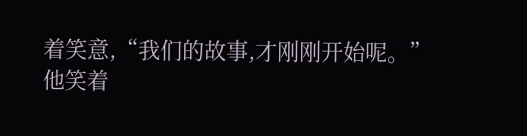着笑意,“我们的故事,才刚刚开始呢。”
他笑着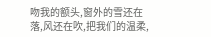吻我的额头,窗外的雪还在落,风还在吹,把我们的温柔,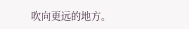吹向更远的地方。